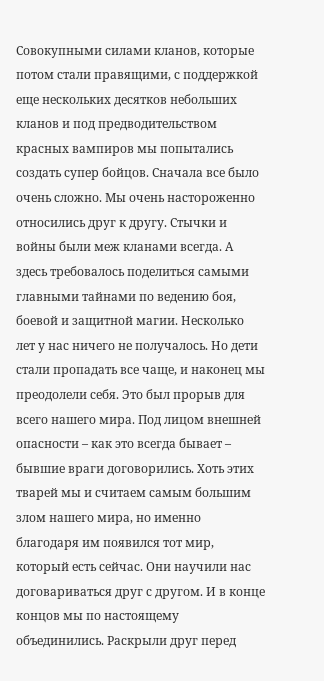Совокупными силами кланов, которые потом стали правящими, с поддержкой еще нескольких десятков небольших кланов и под предводительством красных вампиров мы попытались создать супер бойцов. Сначала все было очень сложно. Мы очень настороженно относились друг к другу. Стычки и войны были меж кланами всегда. А здесь требовалось поделиться самыми главными тайнами по ведению боя, боевой и защитной магии. Несколько лет у нас ничего не получалось. Но дети стали пропадать все чаще, и наконец мы преодолели себя. Это был прорыв для всего нашего мира. Под лицом внешней опасности – как это всегда бывает – бывшие враги договорились. Хоть этих тварей мы и считаем самым большим злом нашего мира, но именно благодаря им появился тот мир, который есть сейчас. Они научили нас договариваться друг с другом. И в конце концов мы по настоящему объединились. Раскрыли друг перед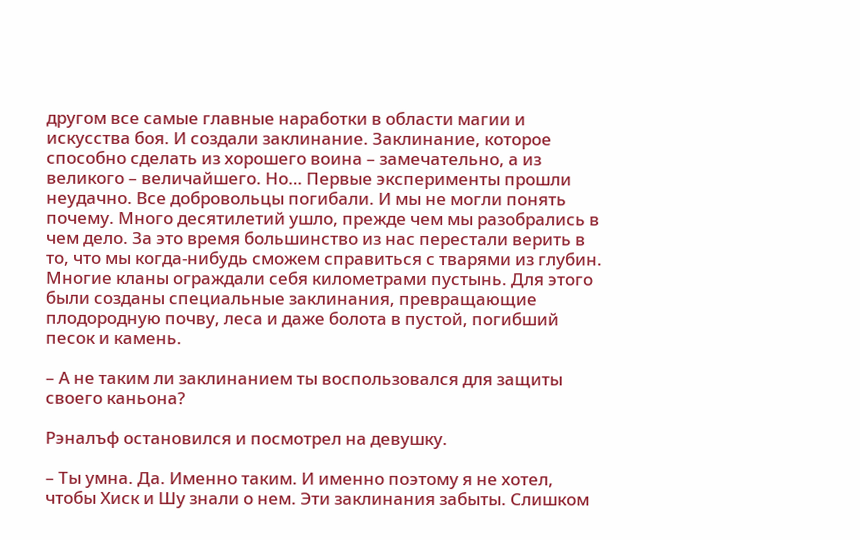другом все самые главные наработки в области магии и искусства боя. И создали заклинание. Заклинание, которое способно сделать из хорошего воина – замечательно, а из великого – величайшего. Но… Первые эксперименты прошли неудачно. Все добровольцы погибали. И мы не могли понять почему. Много десятилетий ушло, прежде чем мы разобрались в чем дело. За это время большинство из нас перестали верить в то, что мы когда-нибудь сможем справиться с тварями из глубин. Многие кланы ограждали себя километрами пустынь. Для этого были созданы специальные заклинания, превращающие плодородную почву, леса и даже болота в пустой, погибший песок и камень.

– А не таким ли заклинанием ты воспользовался для защиты своего каньона?

Рэналъф остановился и посмотрел на девушку.

– Ты умна. Да. Именно таким. И именно поэтому я не хотел, чтобы Хиск и Шу знали о нем. Эти заклинания забыты. Слишком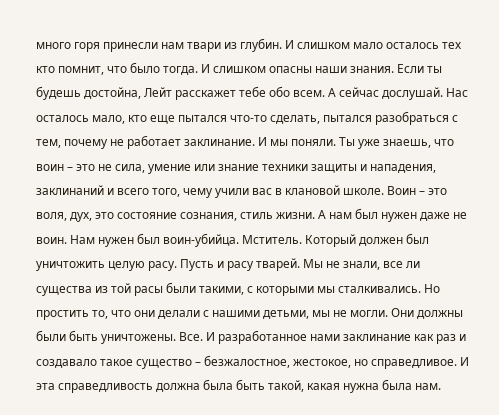много горя принесли нам твари из глубин. И слишком мало осталось тех кто помнит, что было тогда. И слишком опасны наши знания. Если ты будешь достойна, Лейт расскажет тебе обо всем. А сейчас дослушай. Нас осталось мало, кто еще пытался что-то сделать, пытался разобраться с тем, почему не работает заклинание. И мы поняли. Ты уже знаешь, что воин – это не сила, умение или знание техники защиты и нападения, заклинаний и всего того, чему учили вас в клановой школе. Воин – это воля, дух, это состояние сознания, стиль жизни. А нам был нужен даже не воин. Нам нужен был воин-убийца. Мститель. Который должен был уничтожить целую расу. Пусть и расу тварей. Мы не знали, все ли существа из той расы были такими, с которыми мы сталкивались. Но простить то, что они делали с нашими детьми, мы не могли. Они должны были быть уничтожены. Все. И разработанное нами заклинание как раз и создавало такое существо – безжалостное, жестокое, но справедливое. И эта справедливость должна была быть такой, какая нужна была нам.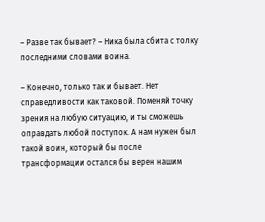– Разве так бывает? – Ника была сбита с толку последними словами воина.

– Конечно, только так и бывает. Нет справедливости как таковой. Поменяй точку зрения на любую ситуацию, и ты сможешь оправдать любой поступок. А нам нужен был такой воин, который бы после трансформации остался бы верен нашим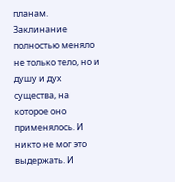планам. Заклинание полностью меняло не только тело, но и душу и дух существа, на которое оно применялось. И никто не мог это выдержать. И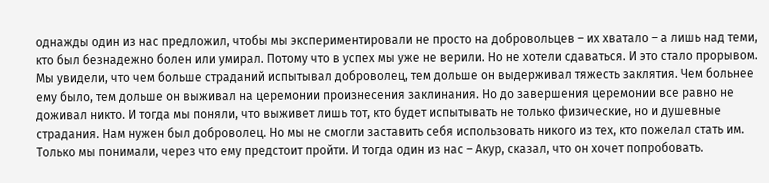однажды один из нас предложил, чтобы мы экспериментировали не просто на добровольцев – их хватало – а лишь над теми, кто был безнадежно болен или умирал. Потому что в успех мы уже не верили. Но не хотели сдаваться. И это стало прорывом. Мы увидели, что чем больше страданий испытывал доброволец, тем дольше он выдерживал тяжесть заклятия. Чем больнее ему было, тем дольше он выживал на церемонии произнесения заклинания. Но до завершения церемонии все равно не доживал никто. И тогда мы поняли, что выживет лишь тот, кто будет испытывать не только физические, но и душевные страдания. Нам нужен был доброволец. Но мы не смогли заставить себя использовать никого из тех, кто пожелал стать им. Только мы понимали, через что ему предстоит пройти. И тогда один из нас – Акур, сказал, что он хочет попробовать.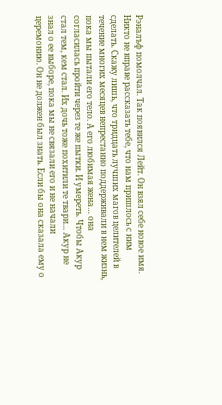Рэналъф помолчал. Так появился Лейт. Он взял себе новое имя. Никто не вправе рассказать тебе, что нам пришлось с ним сделать. Скажу лишь, что тридцать лучших магов целителей в течение многих месяцев непрестанно поддерживали в нем жизнь, пока мы пытали его тело. А его любимая жена… она согласилась пройти через те же пытки. И умереть. Чтобы Акур стал тем, кем стал. Их дочь тоже похитили те твари… Акур не знал о ее выборе, пока мы не связали его и не начали церемонию. Он не должен был знать. Если бы она сказала ему о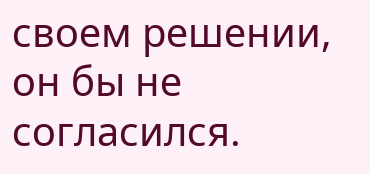своем решении, он бы не согласился.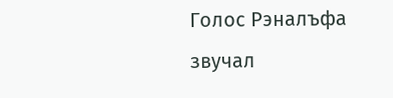Голос Рэналъфа звучал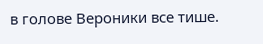в голове Вероники все тише.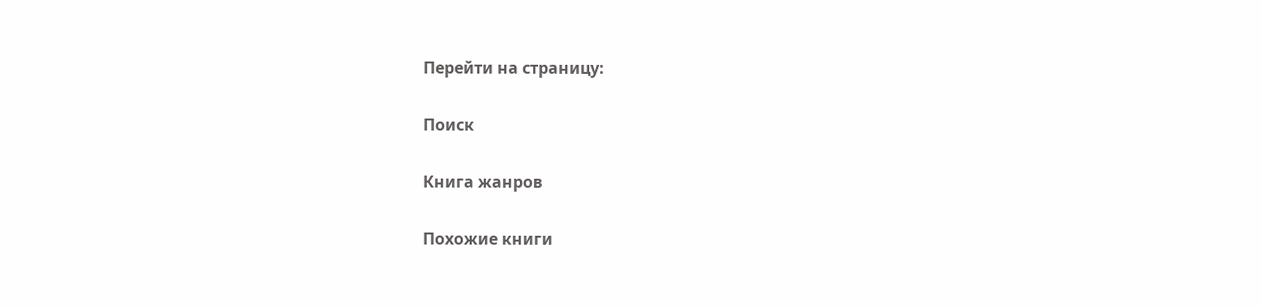Перейти на страницу:

Поиск

Книга жанров

Похожие книги